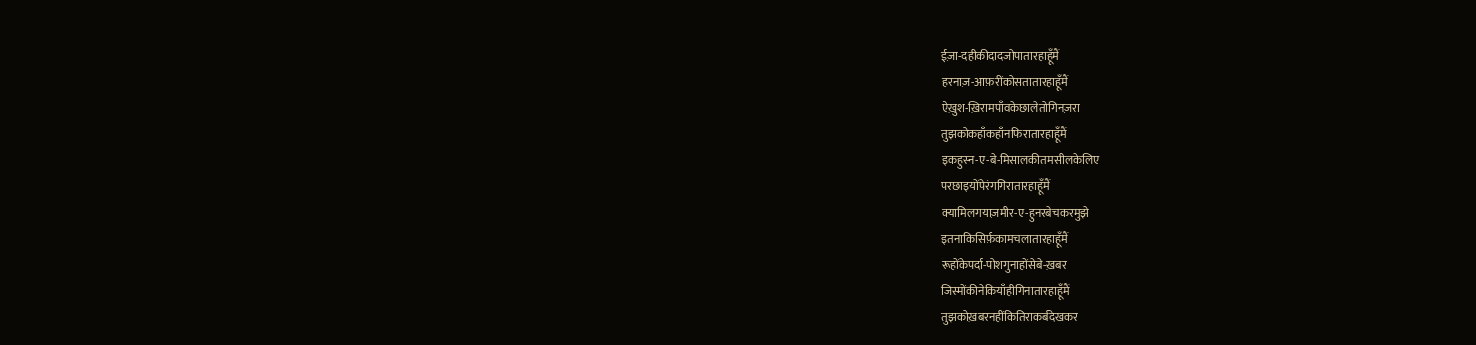ईज़ा-दहीकीदादजोपातारहाहूँमैं
हरनाज़-आफ़रींकोसतातारहाहूँमैं
ऐख़ुश-ख़िरामपाँवकेछालेतोगिनज़रा
तुझकोकहाँकहाँनफिरातारहाहूँमैं
इकहुस्न-ए-बे-मिसालकीतमसीलकेलिए
परछाइयोंपेरंगगिरातारहाहूँमैं
क्यामिलगयाज़मीर-ए-हुनरबेचकरमुझे
इतनाकिसिर्फ़कामचलातारहाहूँमैं
रूहोंकेपर्दा-पोशगुनाहोंसेबे-ख़बर
जिस्मोंकीनेकियाँहीगिनातारहाहूँमैं
तुझकोख़बरनहींकितिराकर्बदेखकर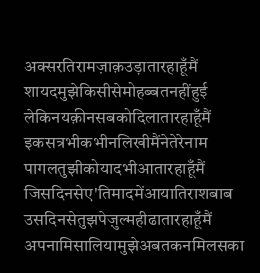अक्सरतिरामज़ाक़उड़ातारहाहूँमैं
शायदमुझेकिसीसेमोहब्बतनहींहुई
लेकिनयक़ीनसबकोदिलातारहाहूँमैं
इकसत्रभीकभीनलिखीमैंनेतेरेनाम
पागलतुझीकोयादभीआतारहाहूँमैं
जिसदिनसेए'तिमादमेंआयातिराशबाब
उसदिनसेतुझपेज़ुल्महीढातारहाहूँमैं
अपनामिसालियामुझेअबतकनमिलसका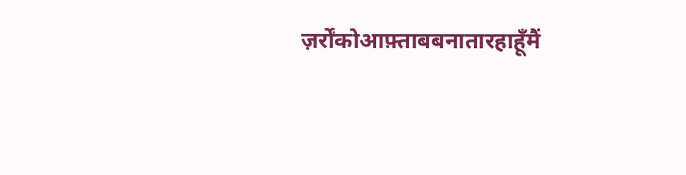ज़र्रोंकोआफ़्ताबबनातारहाहूँमैं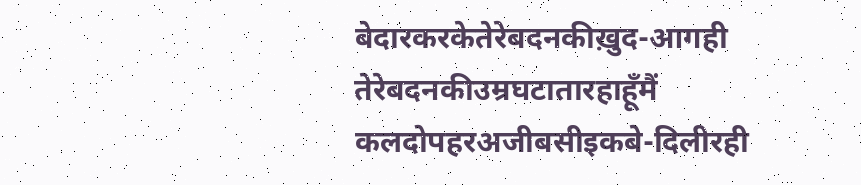बेदारकरकेतेरेबदनकीख़ुद-आगही
तेरेबदनकीउम्रघटातारहाहूँमैं
कलदोपहरअजीबसीइकबे-दिलीरही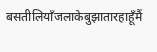बसतीलियाँजलाकेबुझातारहाहूँमैं